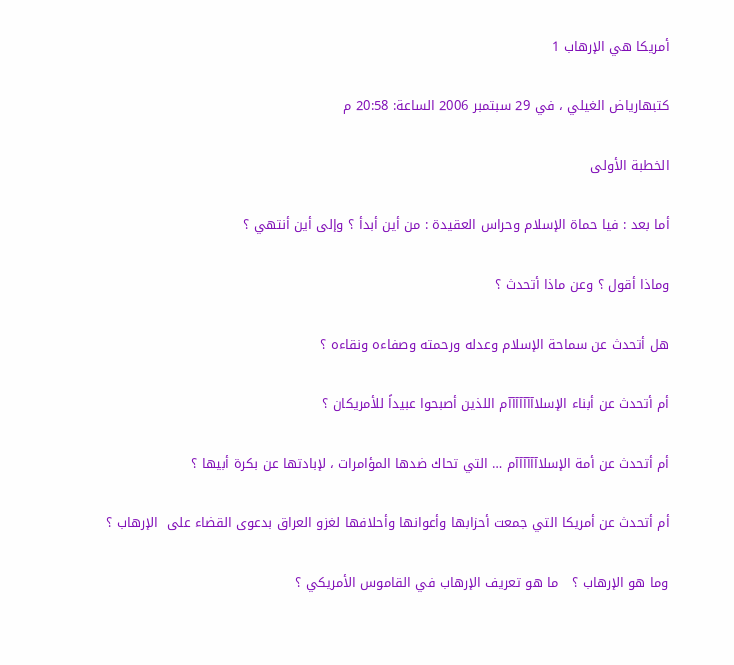أمريكا هي الإرهاب 1

كتبهارياض الغيلي ، في 29 سبتمبر 2006 الساعة: 20:58 م

الخطبة الأولى

أما بعد : فيا حماة الإسلام وحراس العقيدة : من أين أبدأ ؟ وإلى أين أنتهي ؟

وماذا أقول ؟ وعن ماذا أتحدث ؟

هل أتحدث عن سماحة الإسلام وعدله ورحمته وصفاءه ونقاءه ؟

أم أتحدث عن أبناء الإسلاآآآآآآآم اللذين أصبحوا عبيداً للأمريكان ؟

أم أتحدث عن أمة الإسلاآآآآآآم … التي تحاك ضدها المؤامرات ، لإبادتها عن بكرة أبيها ؟

أم أتحدث عن أمريكا التي جمعت أحزابها وأعوانها وأحلافها لغزو العراق بدعوى القضاء على  الإرهاب ؟

وما هو الإرهاب ؟   ما هو تعريف الإرهاب في القاموس الأمريكي ؟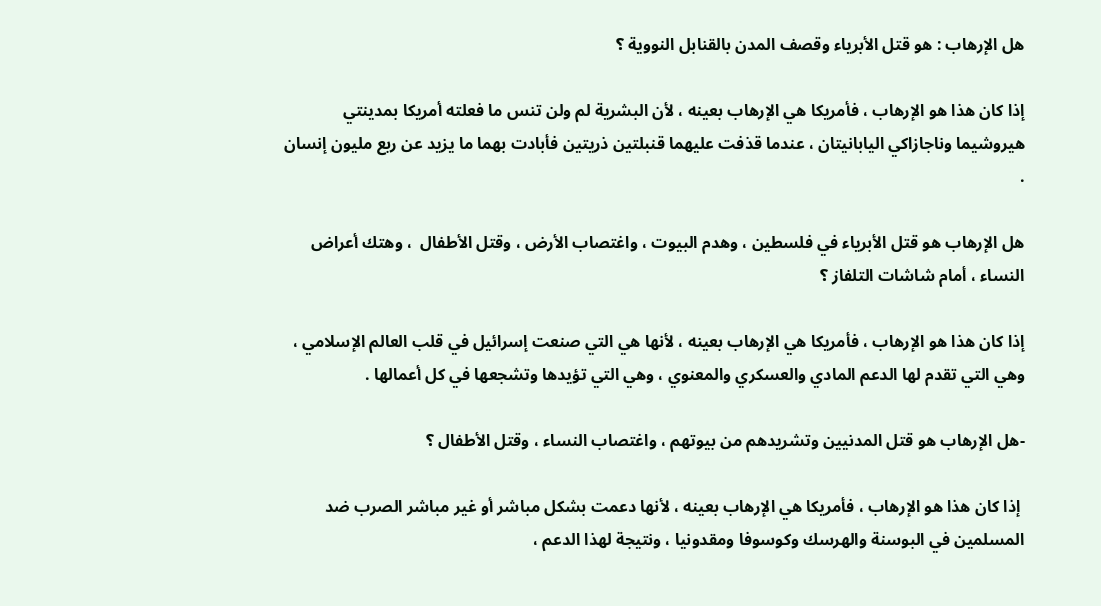هل الإرهاب : هو قتل الأبرياء وقصف المدن بالقنابل النووية ؟

إذا كان هذا هو الإرهاب ، فأمريكا هي الإرهاب بعينه ، لأن البشرية لم ولن تنس ما فعلته أمريكا بمدينتي هيروشيما وناجازاكي اليابانيتان ، عندما قذفت عليهما قنبلتين ذريتين فأبادت بهما ما يزيد عن ربع مليون إنسان .

هل الإرهاب هو قتل الأبرياء في فلسطين ، وهدم البيوت ، واغتصاب الأرض ، وقتل الأطفال  ، وهتك أعراض النساء ، أمام شاشات التلفاز ؟

إذا كان هذا هو الإرهاب ، فأمريكا هي الإرهاب بعينه ، لأنها هي التي صنعت إسرائيل في قلب العالم الإسلامي ، وهي التي تقدم لها الدعم المادي والعسكري والمعنوي ، وهي التي تؤيدها وتشجعها في كل أعمالها .

-هل الإرهاب هو قتل المدنيين وتشريدهم من بيوتهم ، واغتصاب النساء ، وقتل الأطفال ؟

 إذا كان هذا هو الإرهاب ، فأمريكا هي الإرهاب بعينه ، لأنها دعمت بشكل مباشر أو غير مباشر الصرب ضد المسلمين في البوسنة والهرسك وكوسوفا ومقدونيا ، ونتيجة لهذا الدعم ،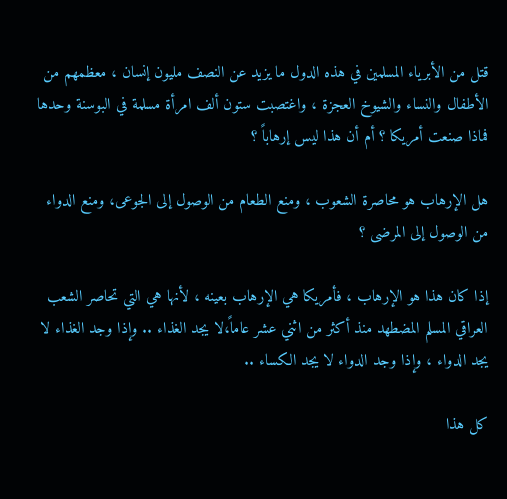قتل من الأبرياء المسلمين في هذه الدول ما يزيد عن النصف مليون إنسان ، معظمهم من الأطفال والنساء والشيوخ العجزة ، واغتصبت ستون ألف امرأة مسلمة في البوسنة وحدها فماذا صنعت أمريكا ؟ أم أن هذا ليس إرهاباً ؟

هل الإرهاب هو محاصرة الشعوب ، ومنع الطعام من الوصول إلى الجوعى، ومنع الدواء من الوصول إلى المرضى ؟

إذا كان هذا هو الإرهاب ، فأمريكا هي الإرهاب بعينه ، لأنها هي التي تحاصر الشعب العراقي المسلم المضطهد منذ أكثر من اثني عشر عاماً،لا يجد الغذاء .. وإذا وجد الغذاء لا يجد الدواء ، وإذا وجد الدواء لا يجد الكساء ..

كل هذا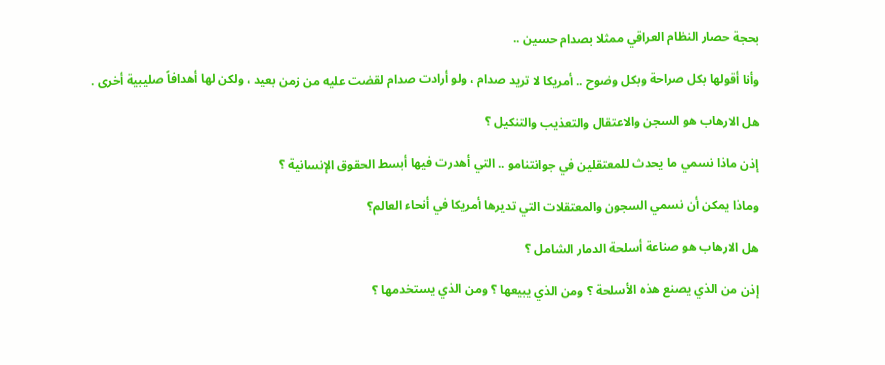بحجة حصار النظام العراقي ممثلا بصدام حسين ..

وأنا أقولها بكل صراحة وبكل وضوح .. أمريكا لا تريد صدام ، ولو أرادت صدام لقضت عليه من زمن بعيد ، ولكن لها أهدافاً صليبية أخرى .

هل الارهاب هو السجن والاعتقال والتعذيب والتنكيل ؟

إذن ماذا نسمي ما يحدث للمعتقلين في جوانتنامو .. التي أهدرت فيها أبسط الحقوق الإنسانية ؟

وماذا يمكن أن نسمي السجون والمعتقلات التي تديرها أمريكا في أنحاء العالم؟

هل الارهاب هو صناعة أسلحة الدمار الشامل ؟

إذن من الذي يصنع هذه الأسلحة ؟ ومن الذي يبيعها ؟ ومن الذي يستخدمها ؟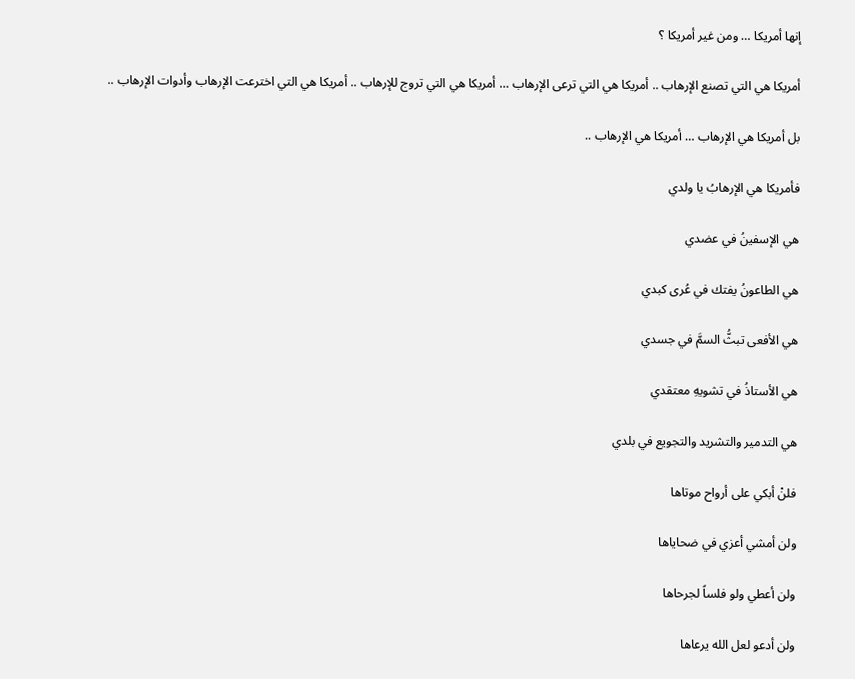إنها أمريكا … ومن غير أمريكا ؟

أمريكا هي التي تصنع الإرهاب .. أمريكا هي التي ترعى الإرهاب … أمريكا هي التي تروج للإرهاب .. أمريكا هي التي اخترعت الإرهاب وأدوات الإرهاب ..

بل أمريكا هي الإرهاب … أمريكا هي الإرهاب ..

فأمريكا هي الإرهابُ يا ولدي

هي الإسفينُ في عضدي

هي الطاعونُ يفتك في عُرى كبدي

هي الأفعى تبثُّ السمَّ في جسدي

هي الأستاذُ في تشويهِ معتقدي

هي التدمير والتشريد والتجويع في بلدي

فلنْ أبكي على أرواح موتاها

ولن أمشي أعزي في ضحاياها

ولن أعطي ولو فلساً لجرحاها

ولن أدعو لعل الله يرعاها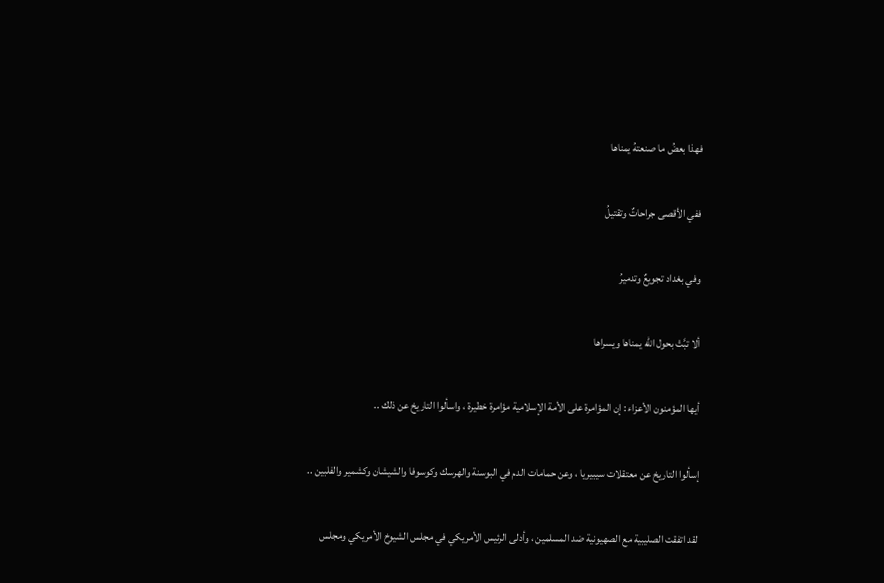فهذا بعضُ ما صنعتهُ يمناها

ففي الأقصى جراحاتٌ وتقتيلُ

وفي بغداد تجويعٌ وتدميرُ

ألا تبَّتْ بحول الله يمناها ويسراها

أيها المؤمنون الأعزاء : إن المؤامرة على الأمة الإسلامية مؤامرة خطيرة ، واسألوا التاريخ عن ذلك ..

إسألوا التاريخ عن معتقلات سيبيريا ، وعن حمامات الدم في البوسنة والهرسك وكوسوفا والشيشان وكشمير والفلبين ..

لقد اتفقت الصليبية مع الصهيونية ضد المسلمين ، وأدلى الرئيس الأمريكي في مجلس الشيوخ الأمريكي ومجلس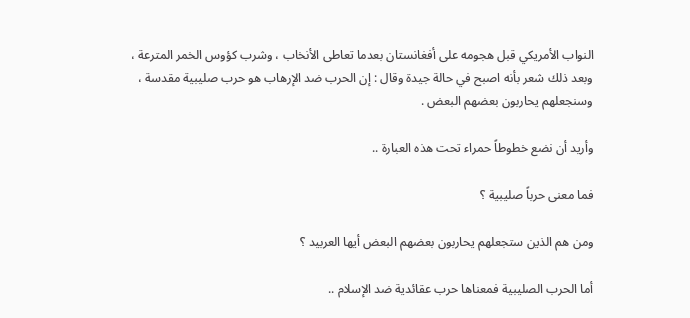النواب الأمريكي قبل هجومه على أفغانستان بعدما تعاطى الأنخاب ، وشرب كؤوس الخمر المترعة ، وبعد ذلك شعر بأنه اصبح في حالة جيدة وقال : إن الحرب ضد الإرهاب هو حرب صليبية مقدسة ، وسنجعلهم يحاربون بعضهم البعض .

وأريد أن نضع خطوطاً حمراء تحت هذه العبارة ..

فما معنى حرباً صليبية ؟

ومن هم الذين ستجعلهم يحاربون بعضهم البعض أيها العربيد ؟

أما الحرب الصليبية فمعناها حرب عقائدية ضد الإسلام ..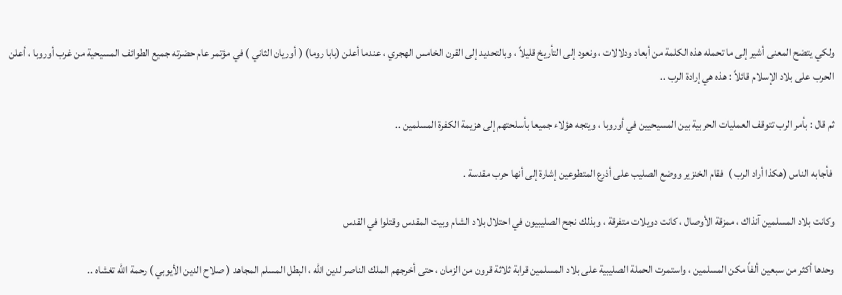ولكي يتضح المعنى أشير إلى ما تحمله هذه الكلمة من أبعاد ودلالات ، ونعود إلى التأريخ قليلاً ، وبالتحديد إلى القرن الخامس الهجري ، عندما أعلن (بابا روما) ( أوريان الثاني ) في مؤتمر عام حضرته جميع الطوائف المسيحية من غرب أوروبا ، أعلن الحرب على بلاد الإسلام قائلاً : هذه هي إرادة الرب ..

ثم قال : بأمر الرب تتوقف العمليات الحربية بين المسيحيين في أوروبا ، ويتجه هؤلاء جميعا بأسلحتهم إلى هزيمة الكفرة المسلمين ..

 فأجابه الناس (هكذا أراد الرب )  فقام الخنزير ووضع الصليب على أذرع المتطوعين إشارة إلى أنها حرب مقدسة .

وكانت بلاد المسلمين آنذاك ، ممزقة الأوصال ، كانت دويلات متفرقة ، وبذلك نجح الصليبيون في احتلال بلاد الشام وبيت المقدس وقتلوا في القدس

وحدها أكثر من سبعين ألفاً مكن المسلمين ، واستمرت الحملة الصليبية على بلاد المسلمين قرابة ثلاثة قرون من الزمان ، حتى أخرجهم الملك الناصر لدين الله ، البطل المسلم المجاهد ( صلاح الدين الأيوبي ) رحمة الله تغشاه ..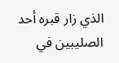الذي زار قبره أحد الصليبين في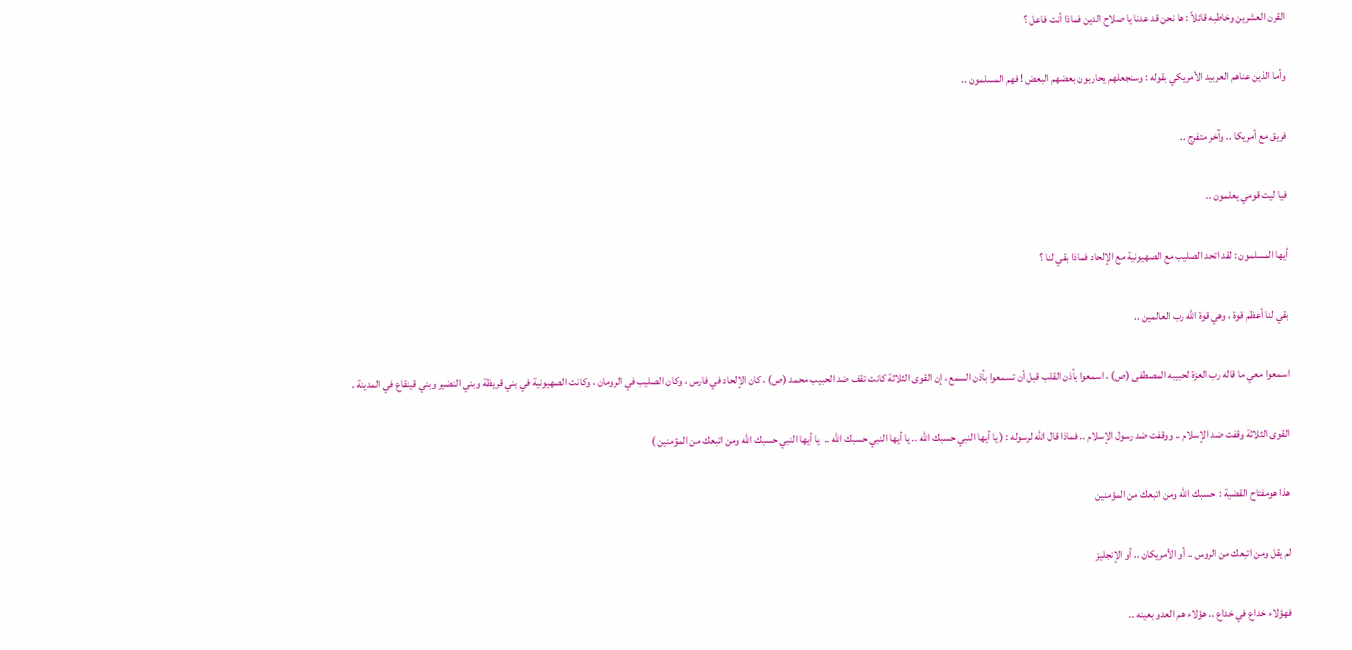القرن العشرين وخاطبه قائلاً : ها نحن قد عدنا يا صلاح الدين فماذا أنت فاعل ؟

وأما الذين عناهم العربيد الأمريكي بقوله : وسنجعلهم يحاربون بعضهم البعض ‍‍! فهم المسلمون ..

فريق مع أمريكا .. وآخر متفرج ..

فيا ليت قومي يعلمون ..

أيها المسلمون : لقد اتحد الصليب مع الصهيونية مع الإلحاد فماذا بقي لنا ؟

بقي لنا أعظم قوة ، وهي قوة الله رب العالمين ..

اسمعوا معي ما قاله رب العزة لحبيبه المصطفى (ص) ، اسمعوا بأذن القلب قبل أن تسمعوا بأذن السمع ، إن القوى الثلاثة كانت تقف ضد الحبيب محمد (ص) ، كان الإلحاد في فارس ، وكان الصليب في الرومان ، وكانت الصهيونية في بني قريظة وبني النضير وبني قينقاع في المدينة .

القوى الثلاثة وقفت ضد الإسلام .. ووقفت ضد رسول الإسلام .. فماذا قال الله لرسوله : ( يا أيها النبي حسبك الله .. يا أيها النبي حسبك الله ..  يا أيها النبي حسبك الله ومن اتبعك من المؤمنين )

هذا هومفتاح القضية :  حسبك الله ومن اتبعك من المؤمنين

لم يقل ومن اتبعك من الروس .. أو الأمريكان .. أو الإنجليز

فهؤلاء خداع في خداع .. هؤلاء هم العدو بعينه ..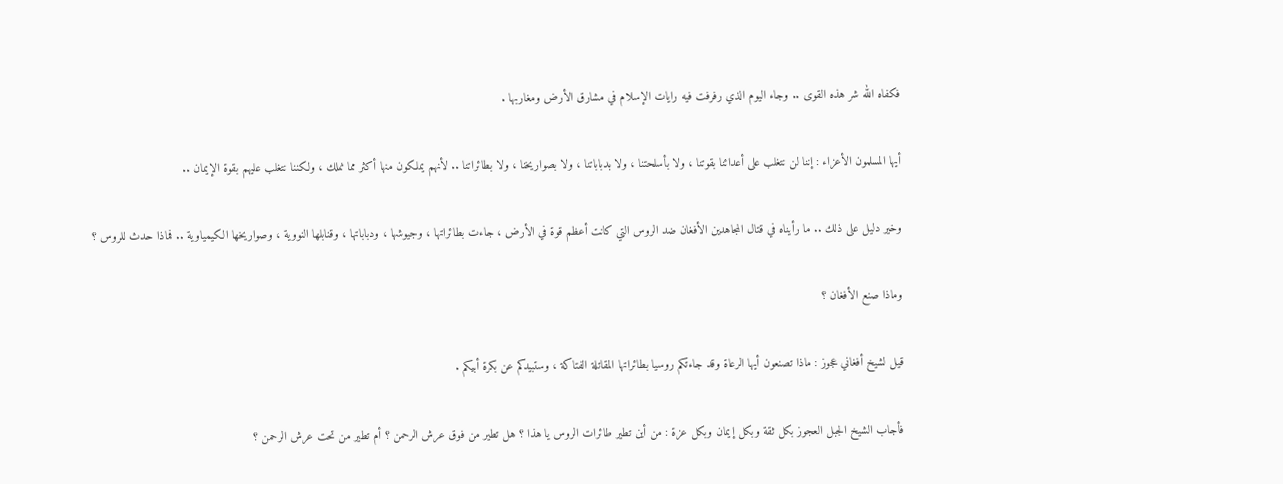فكفاه الله شر هذه القوى .. وجاء اليوم الذي رفرفت فيه رايات الإسلام في مشارق الأرض ومغاربها .

أيها المسلمون الأعزاء : إننا لن نتغلب على أعدائنا بقوتنا ، ولا بأسلحتنا ، ولا بدباباتنا ، ولا بصواريخنا ، ولا بطائراتنا .. لأنهم يملكون منها أكثر مما نملك ، ولكننا نتغلب عليهم بقوة الإيمان ..

وخير دليل على ذلك .. ما رأيناه في قتال المجاهدين الأفغان ضد الروس التي كانت أعظم قوة في الأرض ، جاءت بطائراتها ، وجيوشها ، ودباباتها ، وقنابلها النووية ، وصواريخها الكيمياوية .. فماذا حدث للروس ؟

وماذا صنع الأفغان ؟

قيل لشيخ أفغاني عجوز : ماذا تصنعون أيها الرعاة وقد جاءتكم روسيا بطائراتها المقاتلة الفتاكة ، وستبيدكم عن بكرة أبيكم .

فأجاب الشيخ الجبل العجوز بكل ثقة وبكل إيمان وبكل عزة : من أين تطير طائرات الروس يا هذا ؟ هل تطير من فوق عرش الرحمن ؟ أم تطير من تحت عرش الرحمن ؟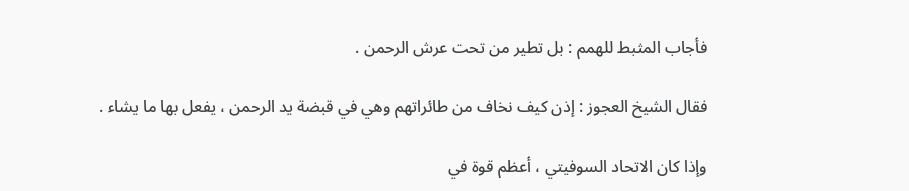فأجاب المثبط للهمم : بل تطير من تحت عرش الرحمن .

فقال الشيخ العجوز : إذن كيف نخاف من طائراتهم وهي في قبضة يد الرحمن ، يفعل بها ما يشاء .

وإذا كان الاتحاد السوفيتي ، أعظم قوة في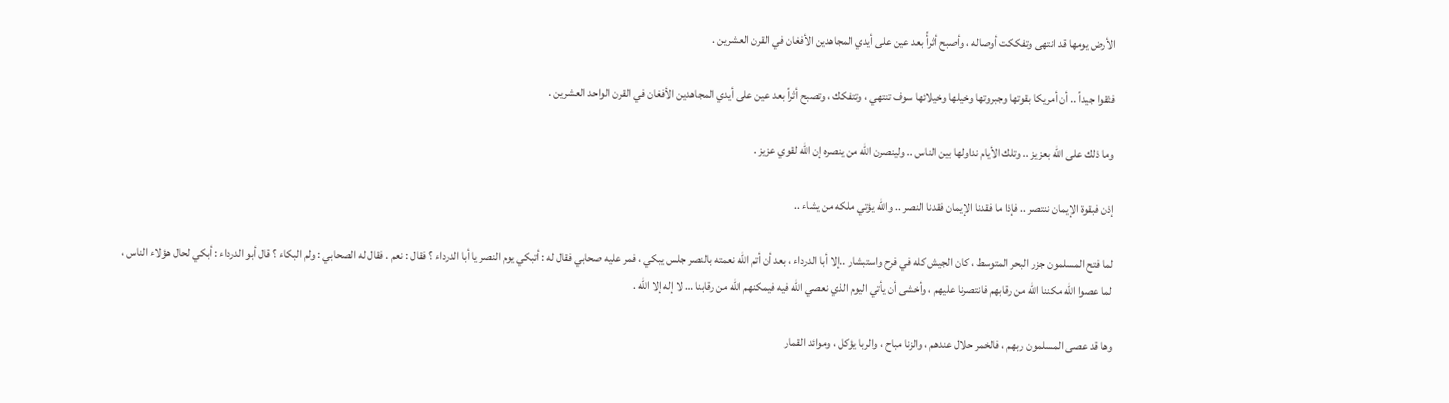الأرض يومها قد انتهى وتفككت أوصاله ، وأصبح أثرأً بعد عين على أيدي المجاهدين الأفغان في القرن العشرين .

فثقوا جيداً .. أن أمريكا بقوتها وجبروتها وخيلها وخيلائها سوف تنتهي ، وتتفكك ، وتصبح أثراً بعد عين على أيدي المجاهدين الأفغان في القرن الواحد العشرين .

وما ذلك على الله بعزيز .. وتلك الأيام نداولها بين الناس .. ولينصرن الله من ينصره إن الله لقوي عزيز .

إذن فبقوة الإيمان ننتصر .. فإذا ما فقدنا الإيمان فقدنا النصر .. والله يؤتي ملكه من يشاء ..

لما فتح المسلمون جزر البحر المتوسط ، كان الجيش كله في فرح واستبشار ..إلا أبا الدرداء ، بعد أن أتم الله نعمته بالنصر جلس يبكي ، فمر عليه صحابي فقال له : أتبكي يوم النصر يا أبا الدرداء ؟ فقال : نعم . فقال له الصحابي : ولم البكاء ؟ قال أبو الدرداء : أبكي لحال هؤلاء الناس ، لما عصوا الله مكننا الله من رقابهم فانتصرنا عليهم ، وأخشى أن يأتي اليوم الذي نعصي الله فيه فيمكنهم الله من رقابنا … لا إله إلا الله .

وها قد عصى المسلمون ربهم ، فالخمر حلال عندهم ، والزنا مباح ، والربا يؤكل ، وموائد القمار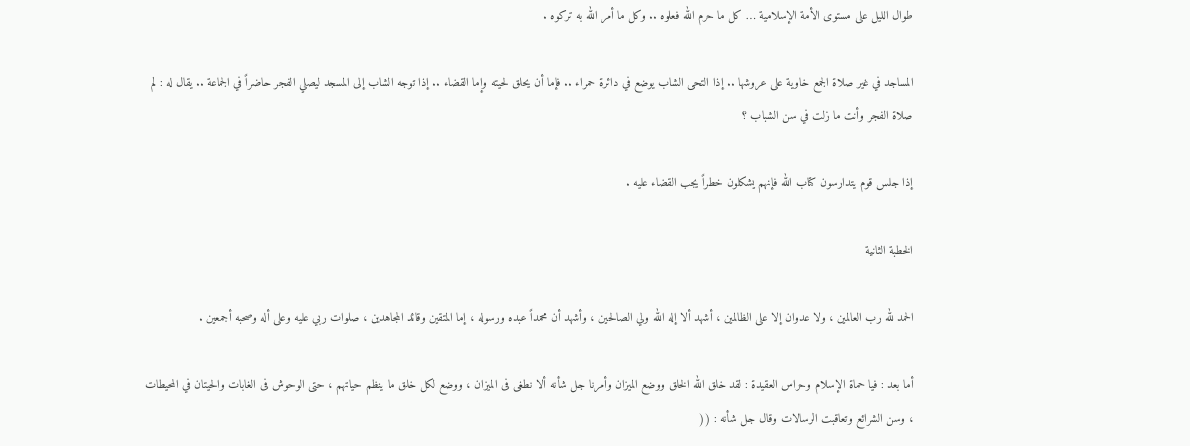طوال الليل على مستوى الأمة الإسلامية … كل ما حرم الله فعلوه .. وكل ما أمر الله به تركوه .

المساجد في غير صلاة الجمع خاوية على عروشها .. إذا التحى الشاب يوضع في دائرة حمراء .. فإما أن يحلق لحيته وإما القضاء .. إذا توجه الشاب إلى المسجد ليصلي الفجر حاضراً في الجماعة .. يقال له : لم صلاة الفجر وأنت ما زلت في سن الشباب ؟

إذا جلس قوم يتدارسون كتاب الله فإنهم يشكلون خطراً يجب القضاء عليه .

الخطبة الثانية

الحمد لله رب العالمين ، ولا عدوان إلا على الظالمين ، أشهد ألا إله الله ولي الصالحين ، وأشهد أن محمداً عبده ورسوله ، إما المتقين وقائد المجاهدين ، صلوات ربي عليه وعلى أله وصحبه أجمعين .

أما بعد : فيا حماة الإسلام وحراس العقيدة : لقد خلق الله الخلق ووضع الميزان وأمرنا جل شأنه ألا نطغى فى الميزان ، ووضع لكل خلق ما ينظم حياتهم ، حتى الوحوش فى الغابات والحيتان في المحيطات ، وسن الشرائع وتعاقبت الرسالات وقال جل شأنه : ((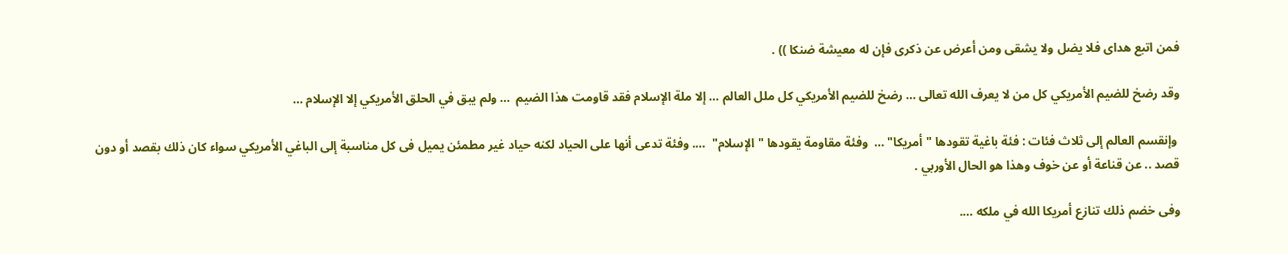فمن اتبع هداى فلا يضل ولا يشقى ومن أعرض عن ذكرى فإن له معيشة ضنكا )) .

وقد رضخ للضيم الأمريكي كل من لا يعرف الله تعالى … رضخ للضيم الأمريكي كل ملل العالم … إلا ملة الإسلام فقد قاومت هذا الضيم  … ولم يبق في الحلق الأمريكي إلا الإسلام …

 وإنقسم العالم إلى ثلاث فئات : فئة باغية تقودها "أمريكا" …  وفئة مقاومة يقودها "الإسلام"  …. وفئة تدعى أنها على الحياد لكنه حياد غير مطمئن يميل فى كل مناسبة إلى الباغي الأمريكي سواء كان ذلك بقصد أو دون قصد .. عن قناعة أو عن خوف وهذا هو الحال الأوربي .

وفى خضم ذلك تنازع أمريكا الله في ملكه ….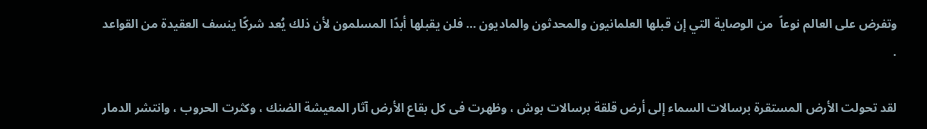وتفرض على العالم نوعاً  من الوصاية التي إن قبلها العلمانيون والمحدثون والماديون … فلن يقبلها أبدًا المسلمون لأن ذلك يُعد شركًا ينسف العقيدة من القواعد .

لقد تحولت الأرض المستقرة برسالات السماء إلى أرض قلقة برسالات بوش ، وظهرت فى كل بقاع الأرض آثار المعيشة الضنك ، وكثرت الحروب ، وانتشر الدمار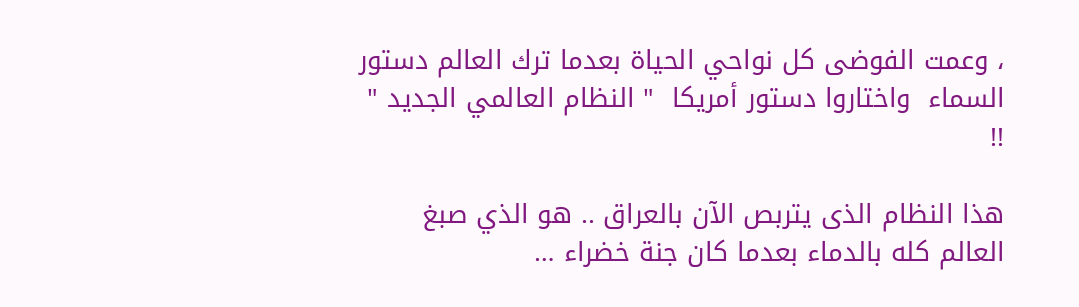، وعمت الفوضى كل نواحي الحياة بعدما ترك العالم دستور السماء  واختاروا دستور أمريكا  " النظام العالمي الجديد " !!

هذا النظام الذى يتربص الآن بالعراق .. هو الذي صبغ العالم كله بالدماء بعدما كان جنة خضراء …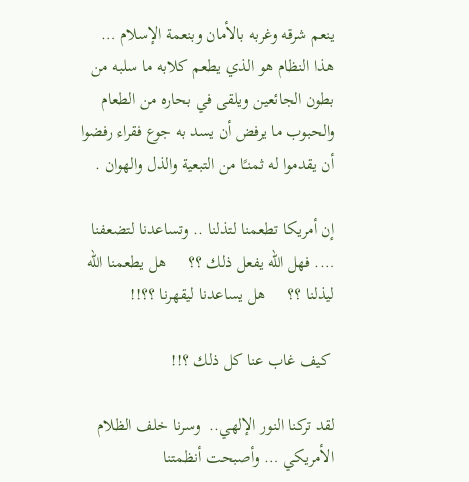ينعم شرقه وغربه بالأمان وبنعمة الإسلام … هذا النظام هو الذي يطعم كلابه ما سلبه من بطون الجائعين ويلقى في بحاره من الطعام والحبوب ما يرفض أن يسد به جوع فقراء رفضوا أن يقدموا له ثمنـًا من التبعية والذل والهوان .

إن أمريكا تطعمنا لتذلنا .. وتساعدنا لتضعفنا …. فهل الله يفعل ذلك ؟؟     هل يطعمنا الله ليذلنا ؟؟     هل يساعدنا ليقهرنا ؟؟!!

 كيف غاب عنا كل ذلك ؟!!

لقد تركنا النور الإلهي..  وسرنا خلف الظلام الأمريكي … وأصبحت أنظمتنا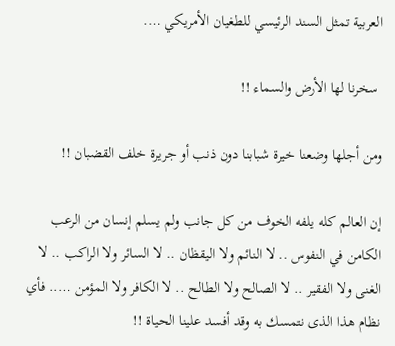العربية تمثل السند الرئيسي للطغيان الأمريكي ….

 سخرنا لها الأرض والسماء !!

ومن أجلها وضعنا خيرة شبابنا دون ذنب أو جريرة خلف القضبان !!

إن العالم كله يلفه الخوف من كل جانب ولم يسلم إنسان من الرعب الكامن في النفوس .. لا النائم ولا اليقظان .. لا السائر ولا الراكب .. لا الغنى ولا الفقير .. لا الصالح ولا الطالح .. لا الكافر ولا المؤمن ….. فأي نظام هذا الذى نتمسك به وقد أفسد علينا الحياة !!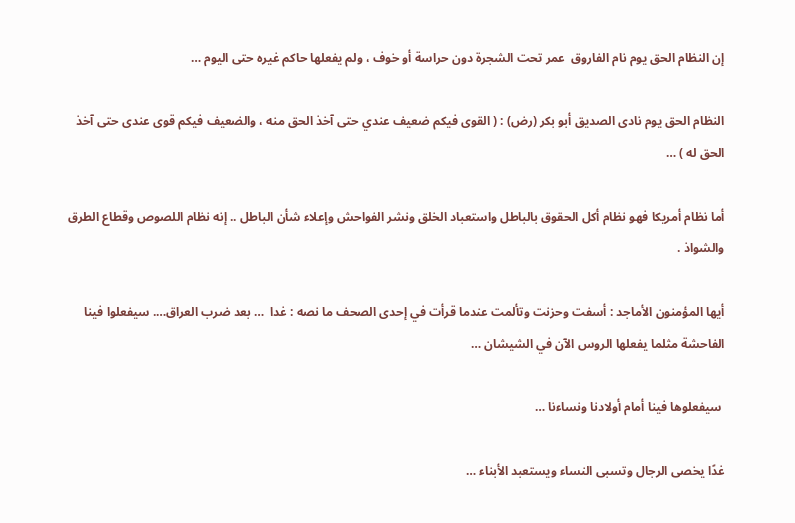إن النظام الحق يوم نام الفاروق  عمر تحت الشجرة دون حراسة أو خوف ، ولم يفعلها حاكم غيره حتى اليوم …

النظام الحق يوم نادى الصديق أبو بكر (رض) : ( القوى فيكم ضعيف عندي حتى آخذ الحق منه ، والضعيف فيكم قوى عندى حتى آخذ الحق له ) …

أما نظام أمريكا فهو نظام أكل الحقوق بالباطل واستعباد الخلق ونشر الفواحش وإعلاء شأن الباطل .. إنه نظام اللصوص وقطاع الطرق والشواذ .

أيها المؤمنون الأماجد : أسفت وحزنت وتألمت عندما قرأت في إحدى الصحف ما نصه : غدا  … بعد ضرب العراق…. سيفعلوا فينا الفاحشة مثلما يفعلها الروس الآن في الشيشان …

 سيفعلوها فينا أمام أولادنا ونساءنا …

غدًا يخصى الرجال وتسبى النساء ويستعبد الأبناء …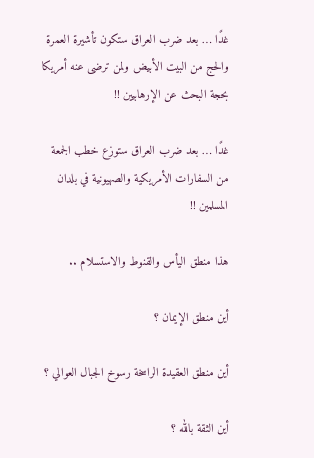غدًا … بعد ضرب العراق ستكون تأشيرة العمرة والحج من البيت الأبيض ولمن ترضى عنه أمريكا بحجة البحث عن الإرهابيين !!

غدًا … بعد ضرب العراق ستوزع خطب الجمعة من السفارات الأمريكية والصهيونية في بلدان المسلمين !!

هذا منطق اليأس والقنوط والاستسلام ..

أين منطق الإيمان ؟

أين منطق العقيدة الراسخة رسوخ الجبال العوالي ؟

أين الثقة بالله ؟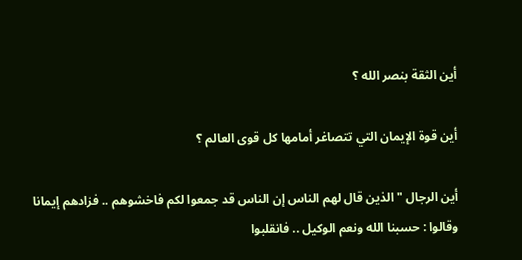أين الثقة بنصر الله ؟

أين قوة الإيمان التي تتصاغر أمامها كل قوى العالم ؟

أين الرجال " الذين قال لهم الناس إن الناس قد جمعوا لكم فاخشوهم .. فزادهم إيمانا وقالوا : حسبنا الله ونعم الوكيل .. فانقلبوا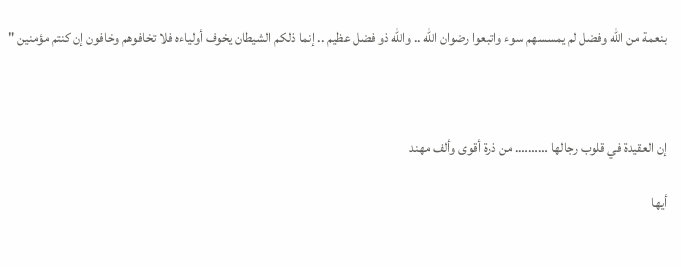بنعمة من الله وفضل لم يمسسهم سوء واتبعوا رضوان الله .. والله ذو فضل عظيم .. إنما ذلكم الشيطان يخوف أولياءه فلا تخافوهم وخافون إن كنتم مؤمنين "



إن العقيدة في قلوب رجالها ………. من ذرة أقوى وألف مهند

أيها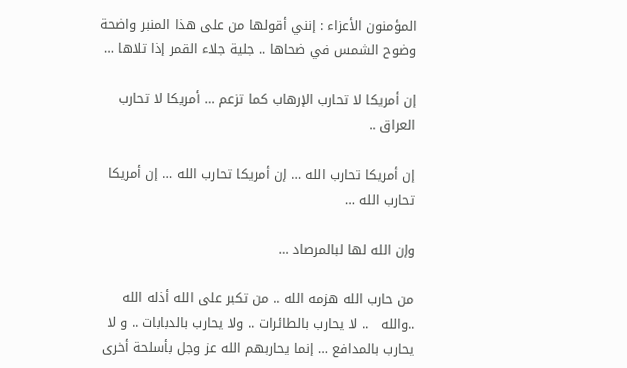المؤمنون الأعزاء : إنني أقولها من على هذا المنبر واضحة وضوح الشمس في ضحاها .. جلية جلاء القمر إذا تلاها …

إن أمريكا لا تحارب الإرهاب كما تزعم … أمريكا لا تحارب العراق ..

إن أمريكا تحارب الله … إن أمريكا تحارب الله … إن أمريكا تحارب الله …

وإن الله لها لبالمرصاد …

من حارب الله هزمه الله .. من تكبر على الله أذله الله ..والله   .. لا يحارب بالطائرات .. ولا يحارب بالدبابات .. و لا يحارب بالمدافع … إنما يحاربهم الله عز وجل بأسلحة أخرى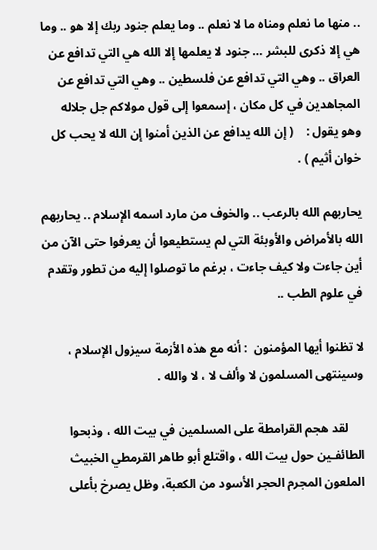.. منها ما نعلم ومناه ما لا نعلم .. وما يعلم جنود ربك إلا هو .. وما هي إلا ذكرى للبشر … جنود لا يعلمها إلا الله هي التي تدافع عن العراق .. وهي التي تدافع عن فلسطين .. وهي التي تدافع عن المجاهدين في كل مكان ، إسمعوا إلى قول مولاكم جل جلاله وهو يقول :    ( إن الله يدافع عن الذين أمنوا إن الله لا يحب كل خوان أثيم ) .

يحاربهم الله بالرعب .. والخوف من مارد اسمه الإسلام .. يحاربهم الله بالأمراض والأوبئة التي لم يستطيعوا أن يعرفوا حتى الآن من أين جاءت ولا كيف جاءت ، برغم ما توصلوا إليه من تطور وتقدم في علوم الطب ..

لا تظنوا أيها المؤمنون  : أنه مع هذه الأزمة سيزول الإسلام ، وسينتهى المسلمون لا وألف لا ، لا والله .

     لقد هجم القرامطة على المسلمين في بيت الله ، وذبحوا الطائفـين حول بيت الله ، واقتلع أبو طاهر القرمطي الخبيث الملعون المجرم الحجر الأسود من الكعبة، وظل يصرخ بأعلى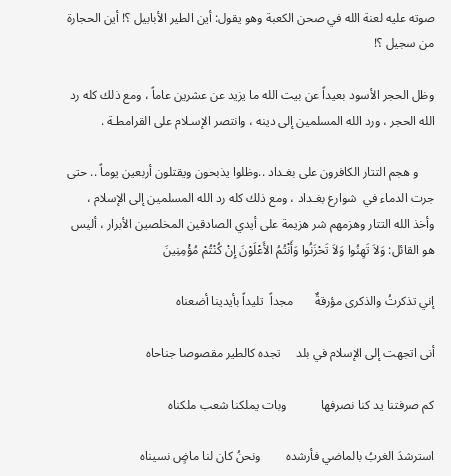صوته عليه لعنة الله في صحن الكعبة وهو يقول: أين الطير الأبابيل ؟! أين الحجارة من سجيل ؟!

وظل الحجر الأسود بعيداً عن بيت الله ما يزيد عن عشرين عاماً ، ومع ذلك كله رد الله الحجر ، ورد الله المسلمين إلى دينه ، وانتصر الإسـلام على القرامطـة .

     و هجم التتار الكافرون على بغـداد ..وظلوا يذبحون ويقتلون أربعين يوماً .. حتى جرت الدماء في  شوارع بغـداد ، ومع ذلك كله رد الله المسلمين إلى الإسلام ، وأخذ الله التتار وهزمهم شر هزيمة على أيدي الصادقين المخلصين الأبرار ، أليس هو القائل: وَلاَ تَهِنُوا وَلاَ تَحْزَنُوا وَأَنْتُمُ الأَعْلَوْنَ إِنْ كُنْتُمْ مُؤْمِنِينَ

إني تذكرتُ والذكرى مؤرقةٌ       مجداً  تليداً بأيدينا أضعناه

أنى اتجهت إلى الإسلام في بلد     تجده كالطير مقصوصا جناحاه

كم صرفتنا يد كنا نصرفها           وبات يملكنا شعب ملكناه

استرشدَ الغربُ بالماضي فأرشده        ونحنُ كان لنا ماضٍ نسيناه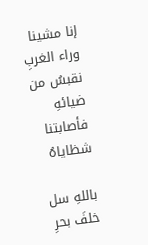إنا مشينا وراء الغربِ نقبسُ من           ضيائهِ فأصابتنا شظاياهُ

باللهِ سل خلفَ بحرِ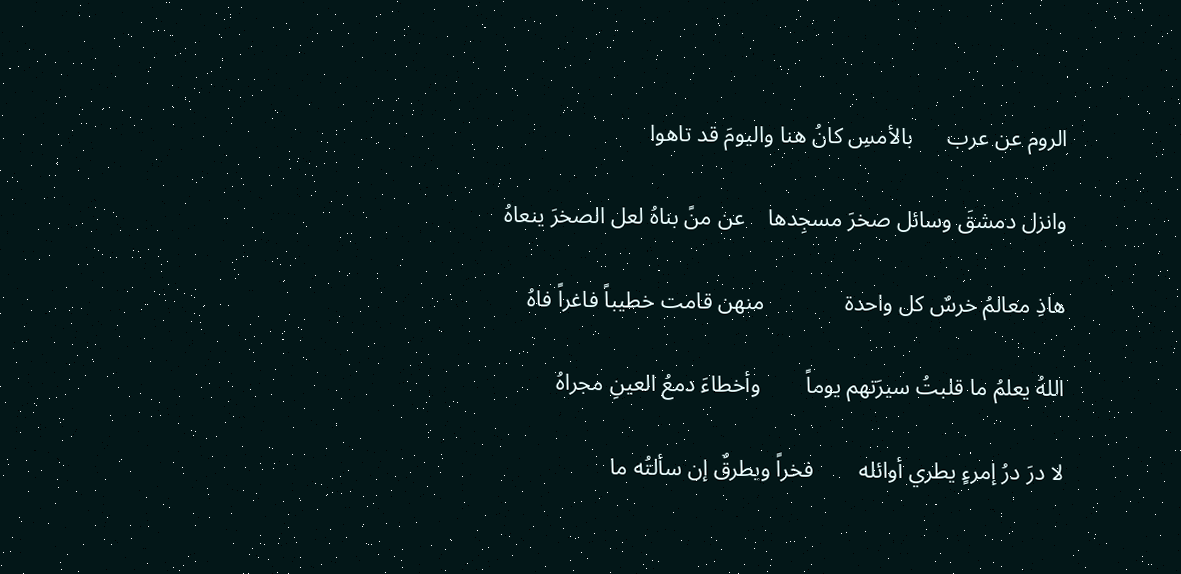الروم عن عرب      بالأمسِ كانُ هنا واليومَ قد تاهوا

وانزل دمشقَ وسائل صخرَ مسجِدها    عن منً بناهُ لعل الصخرَ ينعاهُ

هاذِ معالمُ خرسٌ كل واحدة              منهن قامت خطيباً فاغراً فاهُ

اللهُ يعلمُ ما قلبتُ سيرَتهم يوماً        وأخطاءَ دمعُ العينِ مجراهُ

لا درَ درُ إمرءٍ يطري أوائله        فخراً ويطرقٌ إن سألتُه ما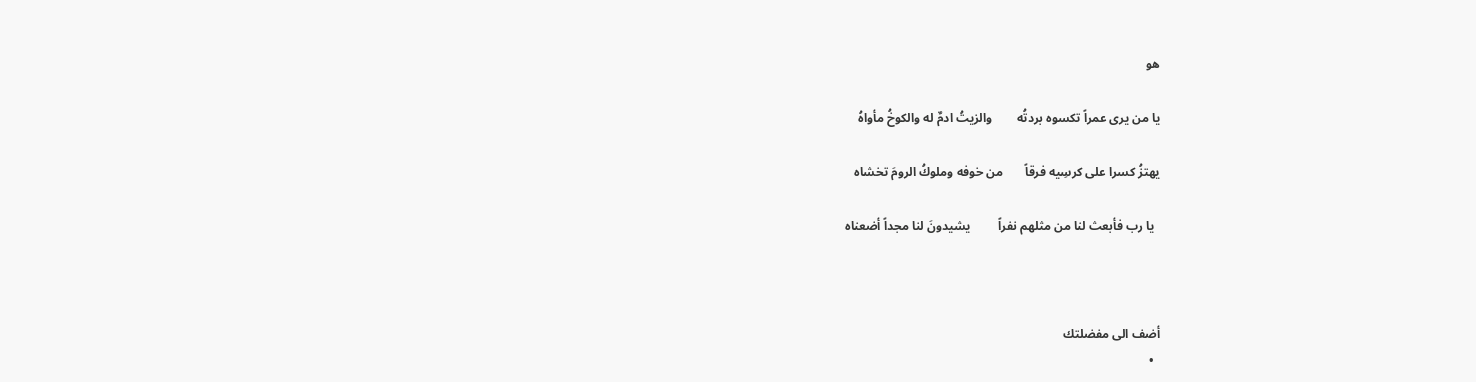هو

يا من يرى عمراً تكسوه بردتُه        والزيتُ ادمٌ له والكوخُ مأواهُ

يهتزُ كسرا على كرسِيه فرقاً       من خوفه وملوكُ الرومَ تخشاه

  يا رب فأبعث لنا من مثلهم نفراً         يشيدونَ لنا مجداً أضعناه



أضف الى مفضلتك
  •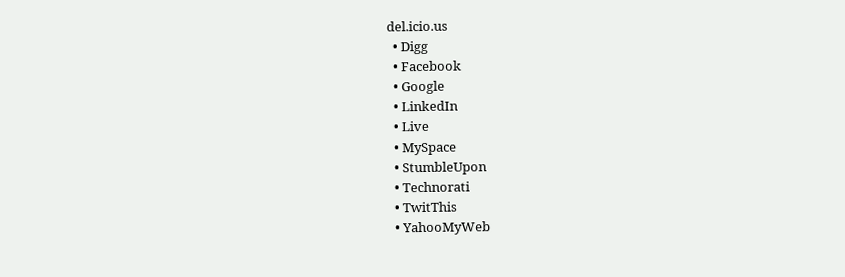del.icio.us
  • Digg
  • Facebook
  • Google
  • LinkedIn
  • Live
  • MySpace
  • StumbleUpon
  • Technorati
  • TwitThis
  • YahooMyWeb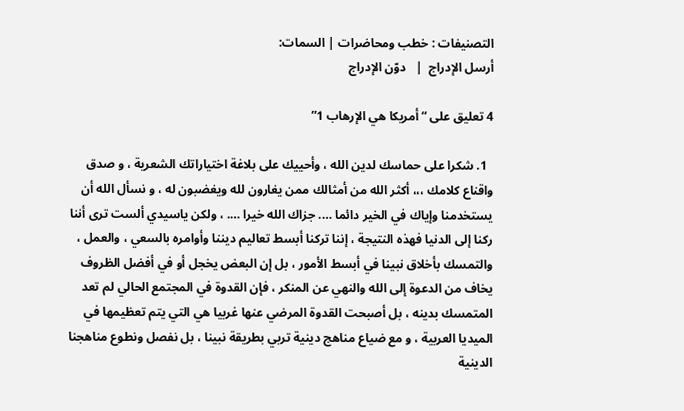التصنيفات : خطب ومحاضرات | السمات:
أرسل الإدراج  |   دوّن الإدراج

4 تعليق على “أمريكا هي الإرهاب 1”

  1. شكرا على حماسك لدين الله ، وأحييك على بلاغة اختياراتك الشعرية ، و صدق واقناع كلامك ،،، أكثر الله من أمثالك ممن يغارون لله ويغضبون له ، و نسأل الله أن يستخدمنا وإياك في الخير دائما …. جزاك الله خيرا …. ، ولكن ياسيدي ألست ترى أننا ركنا إلى الدنيا فهذه النتيجة ، إننا تركنا أبسط تعاليم ديننا وأوامره بالسعي ، والعمل ، والتمسك بأخلاق نبينا في أبسط الأمور ، بل إن البعض يخجل أو في أفضل الظروف يخاف من الدعوة إلى الله والنهي عن المنكر ، فإن القدوة في المجتمع الحالي لم تعد المتمسك بدينه ، بل أصبحت القدوة المرضي عنها غربيا هي التي يتم تعظيمها في الميديا العربية ، و مع ضياع مناهج دينية تربي بطريقة نبينا ، بل نفصل ونطوع مناهجنا الدينية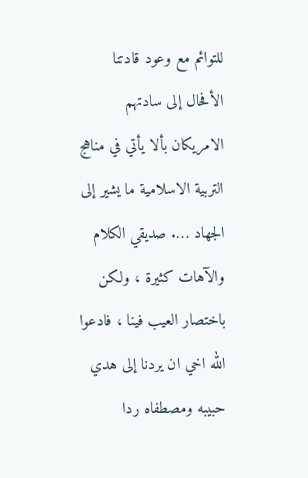للتوائم مع وعود قادتنا الأفحال إلى سادتهم الامريكان بألا يأتي في مناهج التربية الاسلامية ما يشير إلى الجهاد …. صديقي الكلام والآهات كثيرة ، ولكن باختصار العيب فينا ، فادعوا الله اخي ان يردنا إلى هدي حبيبه ومصطفاه ردا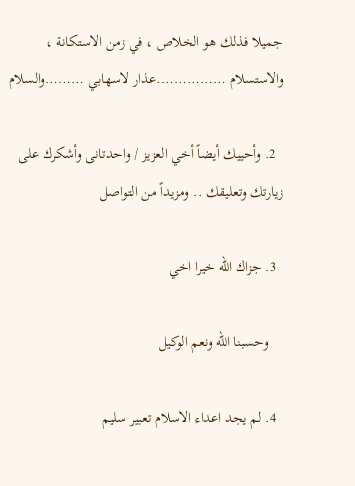جميلا فذلك هو الخلاص ، في زمن الاستكانة ، والاستسلام …………….عذار لاسهابي ………والسلام

  2. وأحييك أيضاً أخي العزيز / واحدتانى وأشكرك على زيارتك وتعليقك .. ومزيداً من التواصل

  3. جزاك الله خيرا اخي

    وحسبنا الله ونعم الوكيل

  4. لم يجد اعداء الاسلام تعبير سليم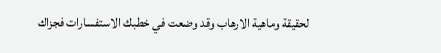لحقيقة وماهية الارهاب وقد وضعت في خطبك الاستفسارات فجزاك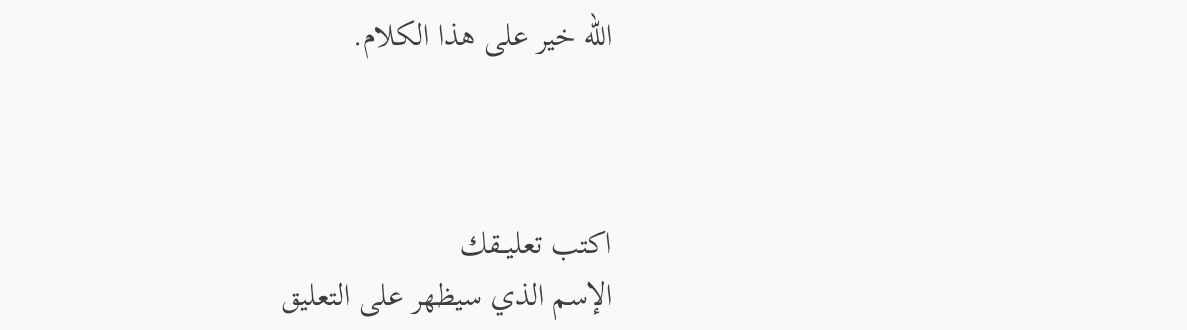الله خير على هذا الكلام.



اكتب تعليــقك
الإسم الذي سيظهر على التعليق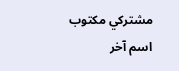مشتركي مكتوب
اسم آخر